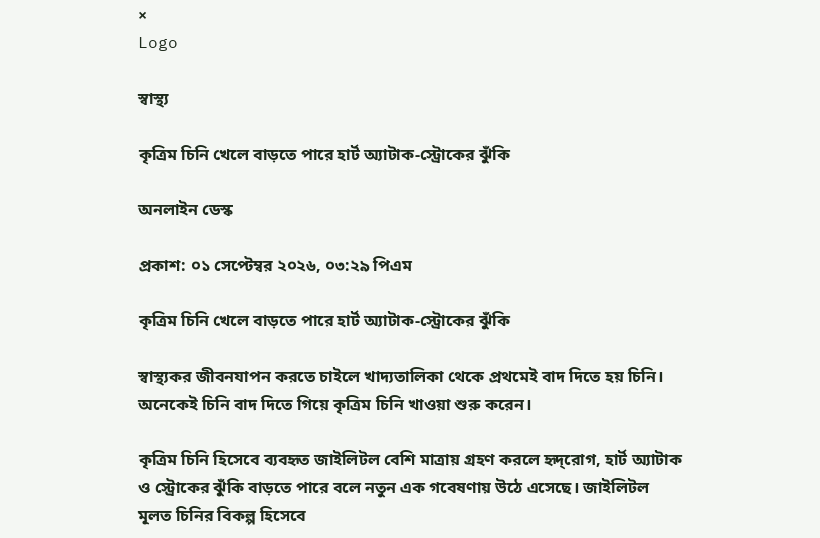×
Logo

স্বাস্থ্য

কৃত্রিম চিনি খেলে বাড়তে পারে হার্ট অ্যাটাক-স্ট্রোকের ঝুঁকি

অনলাইন ডেস্ক

প্রকাশ: ০১ সেপ্টেম্বর ২০২৬, ০৩:২৯ পিএম

কৃত্রিম চিনি খেলে বাড়তে পারে হার্ট অ্যাটাক-স্ট্রোকের ঝুঁকি

স্বাস্থ্যকর জীবনযাপন করতে চাইলে খাদ্যতালিকা থেকে প্রথমেই বাদ দিতে হয় চিনি। অনেকেই চিনি বাদ দিতে গিয়ে কৃত্রিম চিনি খাওয়া শুরু করেন।

কৃত্রিম চিনি হিসেবে ব্যবহৃত জাইলিটল বেশি মাত্রায় গ্রহণ করলে হৃদ্‌রোগ, হার্ট অ্যাটাক ও স্ট্রোকের ঝুঁকি বাড়তে পারে বলে নতুন এক গবেষণায় উঠে এসেছে। জাইলিটল মূলত চিনির বিকল্প হিসেবে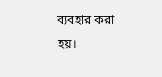ব্যবহার করা হয়।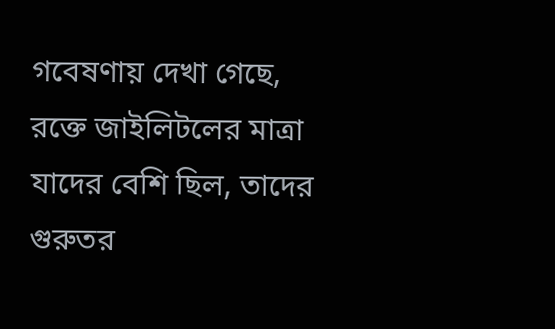গবেষণায় দেখা গেছে, রক্তে জাইলিটলের মাত্রা যাদের বেশি ছিল, তাদের গুরুতর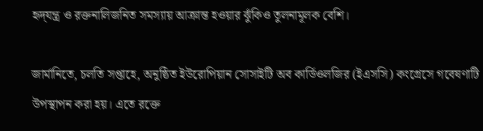হৃদ্‌যন্ত্র ও রক্তনালিজনিত সমস্যায় আক্রান্ত হওয়ার ঝুঁকিও তুলনামূলক বেশি।

জার্মানিতে, চলতি সপ্তাহে, অনুষ্ঠিত ইউরোপিয়ান সোসাইটি অব কার্ডিওলজির (ইএসসি) কংগ্রেসে গবেষণাটি উপস্থাপন করা হয়। এতে রক্তে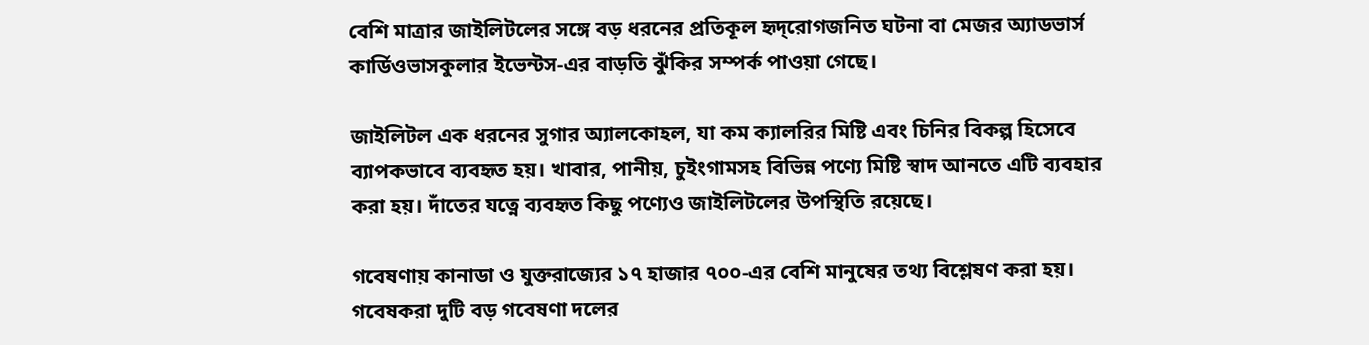বেশি মাত্রার জাইলিটলের সঙ্গে বড় ধরনের প্রতিকূল হৃদ্‌রোগজনিত ঘটনা বা মেজর অ্যাডভার্স কার্ডিওভাসকুলার ইভেন্টস-এর বাড়তি ঝুঁকির সম্পর্ক পাওয়া গেছে।

জাইলিটল এক ধরনের সুগার অ্যালকোহল, যা কম ক্যালরির মিষ্টি এবং চিনির বিকল্প হিসেবে ব্যাপকভাবে ব্যবহৃত হয়। খাবার, পানীয়, চুইংগামসহ বিভিন্ন পণ্যে মিষ্টি স্বাদ আনতে এটি ব্যবহার করা হয়। দাঁতের যত্নে ব্যবহৃত কিছু পণ্যেও জাইলিটলের উপস্থিতি রয়েছে।

গবেষণায় কানাডা ও যুক্তরাজ্যের ১৭ হাজার ৭০০-এর বেশি মানুষের তথ্য বিশ্লেষণ করা হয়। গবেষকরা দুটি বড় গবেষণা দলের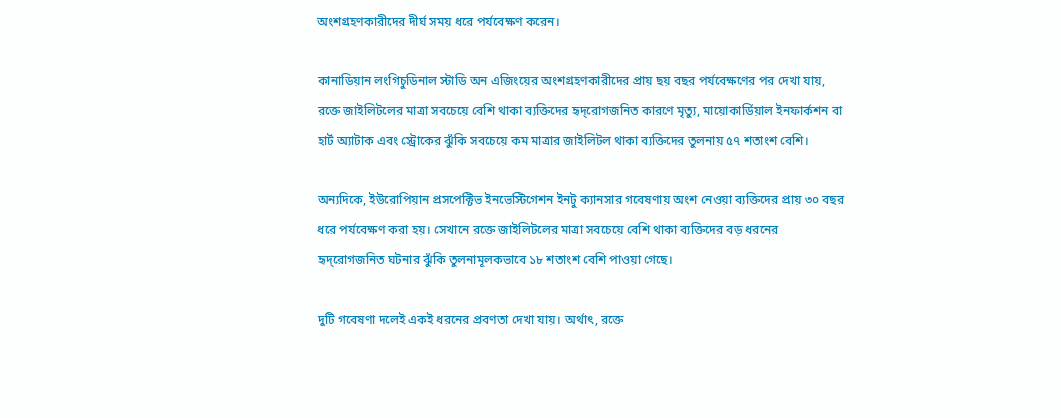অংশগ্রহণকারীদের দীর্ঘ সময় ধরে পর্যবেক্ষণ করেন।

কানাডিয়ান লংগিচুডিনাল স্টাডি অন এজিংয়ের অংশগ্রহণকারীদের প্রায় ছয় বছর পর্যবেক্ষণের পর দেখা যায়, রক্তে জাইলিটলের মাত্রা সবচেয়ে বেশি থাকা ব্যক্তিদের হৃদ্‌রোগজনিত কারণে মৃত্যু, মায়োকার্ডিয়াল ইনফার্কশন বা হার্ট অ্যাটাক এবং স্ট্রোকের ঝুঁকি সবচেয়ে কম মাত্রার জাইলিটল থাকা ব্যক্তিদের তুলনায় ৫৭ শতাংশ বেশি।

অন্যদিকে, ইউরোপিয়ান প্রসপেক্টিভ ইনভেস্টিগেশন ইনটু ক্যানসার গবেষণায় অংশ নেওয়া ব্যক্তিদের প্রায় ৩০ বছর ধরে পর্যবেক্ষণ করা হয়। সেখানে রক্তে জাইলিটলের মাত্রা সবচেয়ে বেশি থাকা ব্যক্তিদের বড় ধরনের হৃদ্‌রোগজনিত ঘটনার ঝুঁকি তুলনামূলকভাবে ১৮ শতাংশ বেশি পাওয়া গেছে।

দুটি গবেষণা দলেই একই ধরনের প্রবণতা দেখা যায়। অর্থাৎ, রক্তে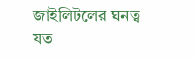জাইলিটলের ঘনত্ব যত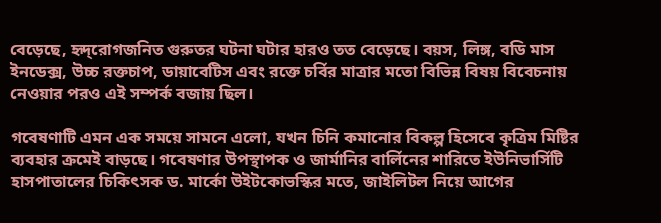বেড়েছে, হৃদ্‌রোগজনিত গুরুতর ঘটনা ঘটার হারও তত বেড়েছে। বয়স, লিঙ্গ, বডি মাস ইনডেক্স, উচ্চ রক্তচাপ, ডায়াবেটিস এবং রক্তে চর্বির মাত্রার মতো বিভিন্ন বিষয় বিবেচনায় নেওয়ার পরও এই সম্পর্ক বজায় ছিল।

গবেষণাটি এমন এক সময়ে সামনে এলো, যখন চিনি কমানোর বিকল্প হিসেবে কৃত্রিম মিষ্টির ব্যবহার ক্রমেই বাড়ছে। গবেষণার উপস্থাপক ও জার্মানির বার্লিনের শারিতে ইউনিভার্সিটি হাসপাতালের চিকিৎসক ড. মার্কো উইটকোভস্কির মতে, জাইলিটল নিয়ে আগের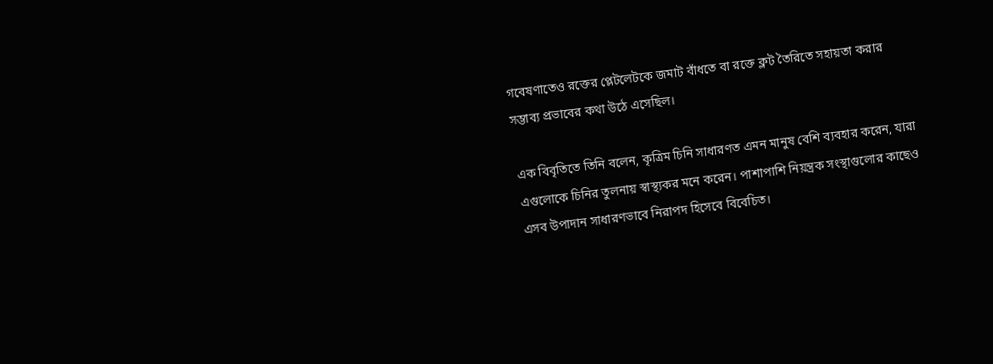গবেষণাতেও রক্তের প্লেটলেটকে জমাট বাঁধতে বা রক্তে ক্লট তৈরিতে সহায়তা করার সম্ভাব্য প্রভাবের কথা উঠে এসেছিল।

এক বিবৃতিতে তিনি বলেন, কৃত্রিম চিনি সাধারণত এমন মানুষ বেশি ব্যবহার করেন, যারা এগুলোকে চিনির তুলনায় স্বাস্থ্যকর মনে করেন। পাশাপাশি নিয়ন্ত্রক সংস্থাগুলোর কাছেও এসব উপাদান সাধারণভাবে নিরাপদ হিসেবে বিবেচিত।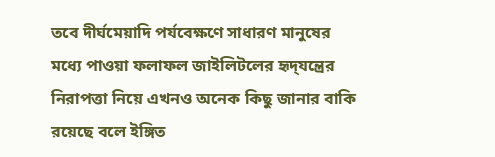তবে দীর্ঘমেয়াদি পর্যবেক্ষণে সাধারণ মানুষের মধ্যে পাওয়া ফলাফল জাইলিটলের হৃদ্‌যন্ত্রের নিরাপত্তা নিয়ে এখনও অনেক কিছু জানার বাকি রয়েছে বলে ইঙ্গিত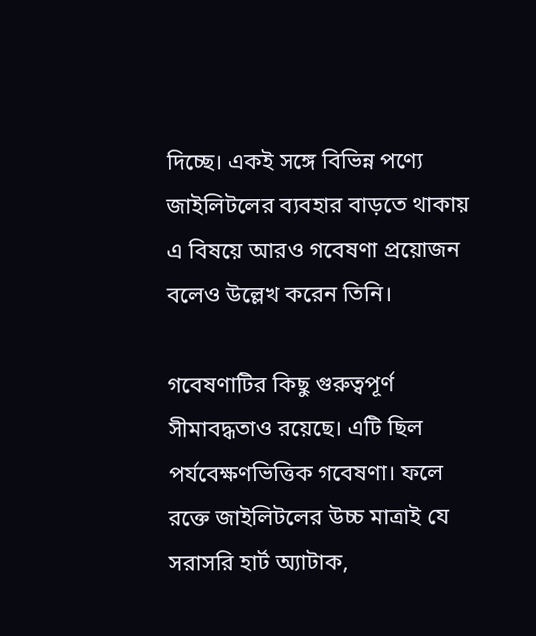দিচ্ছে। একই সঙ্গে বিভিন্ন পণ্যে জাইলিটলের ব্যবহার বাড়তে থাকায় এ বিষয়ে আরও গবেষণা প্রয়োজন বলেও উল্লেখ করেন তিনি।

গবেষণাটির কিছু গুরুত্বপূর্ণ সীমাবদ্ধতাও রয়েছে। এটি ছিল পর্যবেক্ষণভিত্তিক গবেষণা। ফলে রক্তে জাইলিটলের উচ্চ মাত্রাই যে সরাসরি হার্ট অ্যাটাক,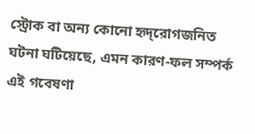স্ট্রোক বা অন্য কোনো হৃদ্‌রোগজনিত ঘটনা ঘটিয়েছে, এমন কারণ-ফল সম্পর্ক এই গবেষণা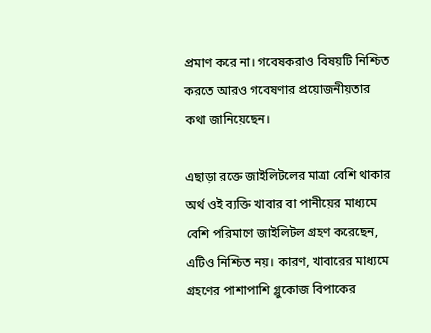প্রমাণ করে না। গবেষকরাও বিষয়টি নিশ্চিত করতে আরও গবেষণার প্রয়োজনীয়তার কথা জানিয়েছেন।

এছাড়া রক্তে জাইলিটলের মাত্রা বেশি থাকার অর্থ ওই ব্যক্তি খাবার বা পানীয়ের মাধ্যমে বেশি পরিমাণে জাইলিটল গ্রহণ করেছেন, এটিও নিশ্চিত নয়। কারণ, খাবারের মাধ্যমে গ্রহণের পাশাপাশি গ্লুকোজ বিপাকের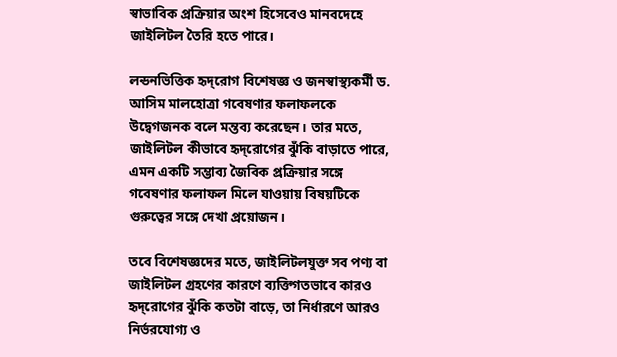স্বাভাবিক প্রক্রিয়ার অংশ হিসেবেও মানবদেহে জাইলিটল তৈরি হতে পারে।

লন্ডনভিত্তিক হৃদ্‌রোগ বিশেষজ্ঞ ও জনস্বাস্থ্যকর্মী ড. আসিম মালহোত্রা গবেষণার ফলাফলকে উদ্বেগজনক বলে মন্তব্য করেছেন। তার মতে, জাইলিটল কীভাবে হৃদ্‌রোগের ঝুঁকি বাড়াতে পারে, এমন একটি সম্ভাব্য জৈবিক প্রক্রিয়ার সঙ্গে গবেষণার ফলাফল মিলে যাওয়ায় বিষয়টিকে গুরুত্বের সঙ্গে দেখা প্রয়োজন।

তবে বিশেষজ্ঞদের মতে, জাইলিটলযুক্ত সব পণ্য বা জাইলিটল গ্রহণের কারণে ব্যক্তিগতভাবে কারও হৃদ্‌রোগের ঝুঁকি কতটা বাড়ে, তা নির্ধারণে আরও নির্ভরযোগ্য ও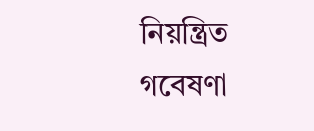নিয়ন্ত্রিত গবেষণা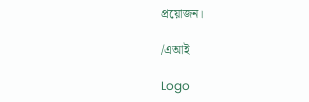প্রয়োজন।

/এআই

Logo